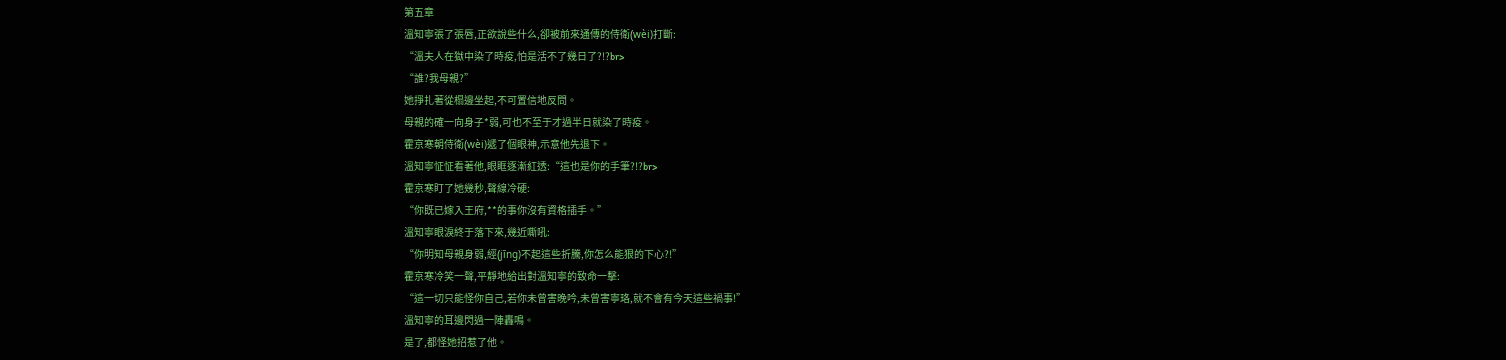第五章
溫知寧張了張唇,正欲說些什么,卻被前來通傳的侍衛(wèi)打斷:
“溫夫人在獄中染了時疫,怕是活不了幾日了?!?br>
“誰?我母親?”
她掙扎著從榻邊坐起,不可置信地反問。
母親的確一向身子*弱,可也不至于才過半日就染了時疫。
霍京寒朝侍衛(wèi)遞了個眼神,示意他先退下。
溫知寧怔怔看著他,眼眶逐漸紅透:“這也是你的手筆?!?br>
霍京寒盯了她幾秒,聲線冷硬:
“你既已嫁入王府,**的事你沒有資格插手。”
溫知寧眼淚終于落下來,幾近嘶吼:
“你明知母親身弱,經(jīng)不起這些折騰,你怎么能狠的下心?!”
霍京寒冷笑一聲,平靜地給出對溫知寧的致命一擊:
“這一切只能怪你自己,若你未曾害晚吟,未曾害寧珞,就不會有今天這些禍事!”
溫知寧的耳邊閃過一陣轟鳴。
是了,都怪她招惹了他。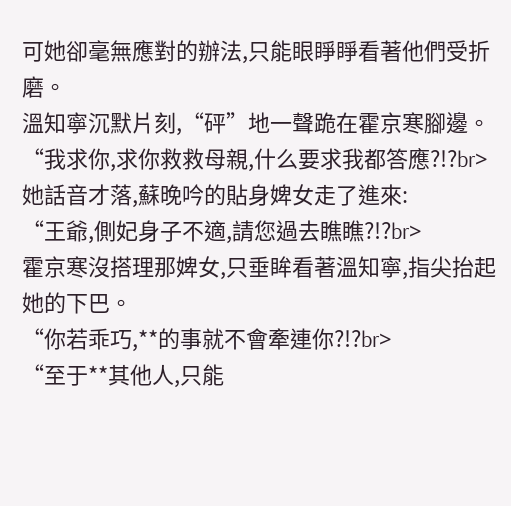可她卻毫無應對的辦法,只能眼睜睜看著他們受折磨。
溫知寧沉默片刻,“砰”地一聲跪在霍京寒腳邊。
“我求你,求你救救母親,什么要求我都答應?!?br>
她話音才落,蘇晚吟的貼身婢女走了進來:
“王爺,側妃身子不適,請您過去瞧瞧?!?br>
霍京寒沒搭理那婢女,只垂眸看著溫知寧,指尖抬起她的下巴。
“你若乖巧,**的事就不會牽連你?!?br>
“至于**其他人,只能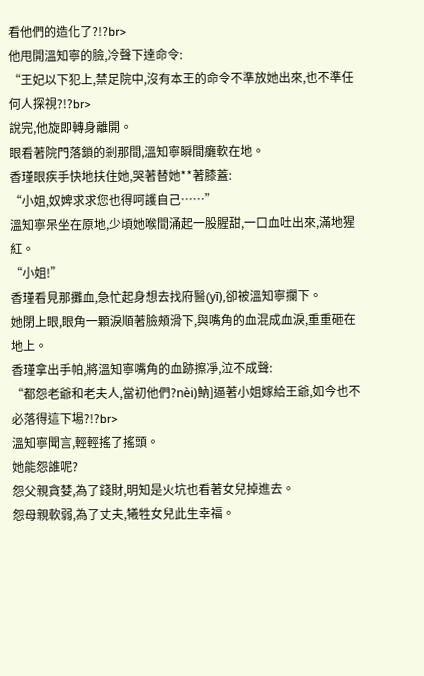看他們的造化了?!?br>
他甩開溫知寧的臉,冷聲下達命令:
“王妃以下犯上,禁足院中,沒有本王的命令不準放她出來,也不準任何人探視?!?br>
說完,他旋即轉身離開。
眼看著院門落鎖的剎那間,溫知寧瞬間癱軟在地。
香瑾眼疾手快地扶住她,哭著替她**著膝蓋:
“小姐,奴婢求求您也得呵護自己……”
溫知寧呆坐在原地,少頃她喉間涌起一股腥甜,一口血吐出來,滿地猩紅。
“小姐!”
香瑾看見那攤血,急忙起身想去找府醫(yī),卻被溫知寧攔下。
她閉上眼,眼角一顆淚順著臉頰滑下,與嘴角的血混成血淚,重重砸在地上。
香瑾拿出手帕,將溫知寧嘴角的血跡擦凈,泣不成聲:
“都怨老爺和老夫人,當初他們?nèi)魶]逼著小姐嫁給王爺,如今也不必落得這下場?!?br>
溫知寧聞言,輕輕搖了搖頭。
她能怨誰呢?
怨父親貪婪,為了錢財,明知是火坑也看著女兒掉進去。
怨母親軟弱,為了丈夫,犧牲女兒此生幸福。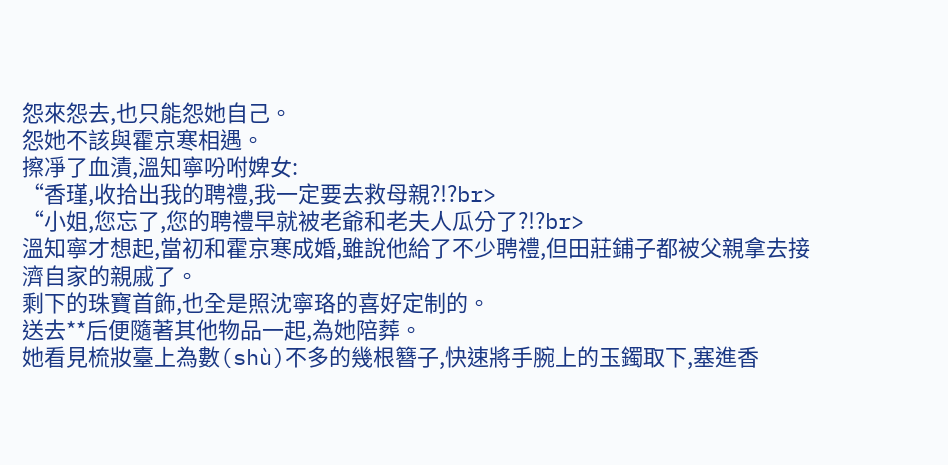怨來怨去,也只能怨她自己。
怨她不該與霍京寒相遇。
擦凈了血漬,溫知寧吩咐婢女:
“香瑾,收拾出我的聘禮,我一定要去救母親?!?br>
“小姐,您忘了,您的聘禮早就被老爺和老夫人瓜分了?!?br>
溫知寧才想起,當初和霍京寒成婚,雖說他給了不少聘禮,但田莊鋪子都被父親拿去接濟自家的親戚了。
剩下的珠寶首飾,也全是照沈寧珞的喜好定制的。
送去**后便隨著其他物品一起,為她陪葬。
她看見梳妝臺上為數(shù)不多的幾根簪子,快速將手腕上的玉鐲取下,塞進香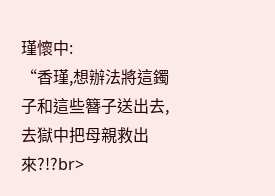瑾懷中:
“香瑾,想辦法將這鐲子和這些簪子送出去,去獄中把母親救出來?!?br>